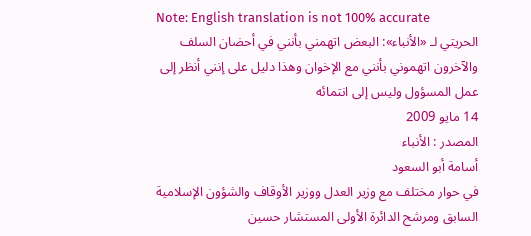Note: English translation is not 100% accurate
الحريتي لـ «الأنباء»: البعض اتهمني بأنني في أحضان السلف والآخرون اتهموني بأنني مع الإخوان وهذا دليل على إنني أنظر إلى عمل المسؤول وليس إلى انتمائه
14 مايو 2009
المصدر : الأنباء
أسامة أبو السعود
في حوار مختلف مع وزير العدل ووزير الأوقاف والشؤون الإسلامية السابق ومرشح الدائرة الأولى المستشار حسين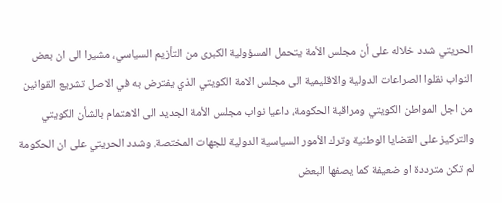الحريتي شدد خلاله على أن مجلس الأمة يتحمل المسؤولية الكبرى من التأزيم السياسي، مشيرا الى ان بعض النواب نقلوا الصراعات الدولية والاقليمية الى مجلس الامة الكويتي الذي يفترض به في الاصل تشريع القوانين من اجل المواطن الكويتي ومراقبة الحكومة، داعيا نواب مجلس الأمة الجديد الى الاهتمام بالشأن الكويتي والتركيز على القضايا الوطنية وترك الأمور السياسية الدولية للجهات المختصة. وشدد الحريتي على ان الحكومة لم تكن مترددة او ضعيفة كما يصفها البعض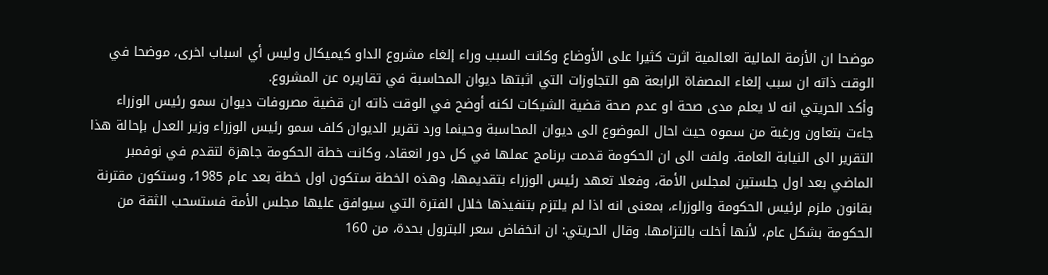موضحا ان الأزمة المالية العالمية اثرت كثيرا على الأوضاع وكانت السبب وراء إلغاء مشروع الداو كيميكال وليس أي اسباب اخرى، موضحا في الوقت ذاته ان سبب إلغاء المصفاة الرابعة هو التجاوزات التي اثبتها ديوان المحاسبة في تقاريره عن المشروع.
وأكد الحريتي انه لا يعلم مدى صحة او عدم صحة قضية الشيكات لكنه أوضح في الوقت ذاته ان قضية مصروفات ديوان سمو رئيس الوزراء جاءت بتعاون ورغبة من سموه حيث احال الموضوع الى ديوان المحاسبة وحينما ورد تقرير الديوان كلف سمو رئيس الوزراء وزير العدل بإحالة هذا التقرير الى النيابة العامة. ولفت الى ان الحكومة قدمت برنامج عملها في كل دور انعقاد، وكانت خطة الحكومة جاهزة لتقدم في نوفمبر الماضي بعد اول جلستين لمجلس الأمة، وفعلا تعهد رئيس الوزراء بتقديمها، وهذه الخطة ستكون اول خطة بعد عام 1985، وستكون مقترنة بقانون ملزم لرئيس الحكومة والوزراء، بمعنى انه اذا لم يلتزم بتنفيذها خلال الفترة التي سيوافق عليها مجلس الأمة فستسحب الثقة من الحكومة بشكل عام، لأنها أخلت بالتزامها. وقال الحريتي: ان انخفاض سعر البترول بحدة، من 160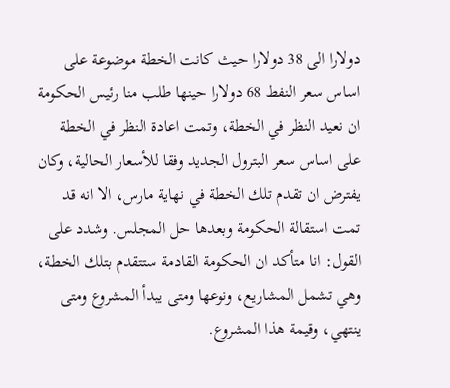دولارا الى 38 دولارا حيث كانت الخطة موضوعة على اساس سعر النفط 68 دولارا حينها طلب منا رئيس الحكومة ان نعيد النظر في الخطة، وتمت اعادة النظر في الخطة على اساس سعر البترول الجديد وفقا للأسعار الحالية، وكان يفترض ان تقدم تلك الخطة في نهاية مارس، الا انه قد تمت استقالة الحكومة وبعدها حل المجلس. وشدد على القول: انا متأكد ان الحكومة القادمة ستتقدم بتلك الخطة، وهي تشمل المشاريع، ونوعها ومتى يبدأ المشروع ومتى ينتهي، وقيمة هذا المشروع.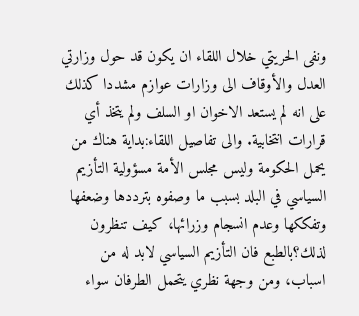ونفى الحريتي خلال اللقاء ان يكون قد حول وزارتي العدل والأوقاف الى وزارات عوازم مشددا كذلك على انه لم يستعد الاخوان او السلف ولم يتخذ أي قرارات انتخابية. والى تفاصيل اللقاء:بداية هناك من يحمل الحكومة وليس مجلس الأمة مسؤولية التأزيم السياسي في البلد بسبب ما وصفوه بترددها وضعفها وتفككها وعدم انسجام وزرائها، كيف تنظرون لذلك؟بالطبع فان التأزيم السياسي لابد له من اسباب، ومن وجهة نظري يتحمل الطرفان سواء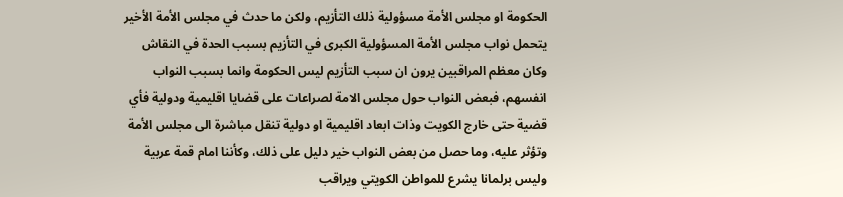الحكومة او مجلس الأمة مسؤولية ذلك التأزيم، ولكن ما حدث في مجلس الأمة الأخير يتحمل نواب مجلس الأمة المسؤولية الكبرى في التأزيم بسبب الحدة في النقاش وكان معظم المراقبين يرون ان سبب التأزيم ليس الحكومة وانما بسبب النواب انفسهم، فبعض النواب حول مجلس الامة لصراعات على قضايا اقليمية ودولية فأي قضية حتى خارج الكويت وذات ابعاد اقليمية او دولية تنقل مباشرة الى مجلس الأمة وتؤثر عليه، وما حصل من بعض النواب خير دليل على ذلك، وكأننا امام قمة عربية وليس برلمانا يشرع للمواطن الكويتي ويراقب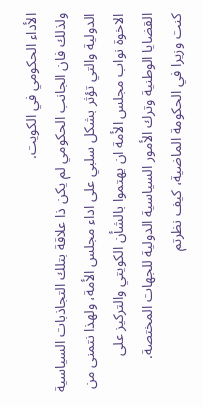الأداء الحكومي في الكويت.
ولذلك فان الجانب الحكومي لم يكن ذا علاقة بتلك التجاذبات السياسية الدولية والتي تؤثر بشكل سلبي على اداء مجلس الأمة، ولهذا نتمنى من الاخوة نواب مجلس الأمة ان يهتموا بالشأن الكويتي والتركيز على القضايا الوطنية وترك الأمور السياسية الدولية للجهات المختصة.
كنت وزيرا في الحكومة الماضية، كيف نظرتم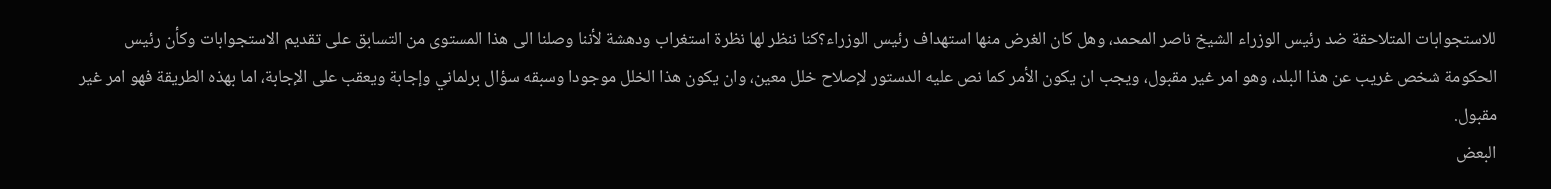للاستجوابات المتلاحقة ضد رئيس الوزراء الشيخ ناصر المحمد، وهل كان الغرض منها استهداف رئيس الوزراء؟كنا ننظر لها نظرة استغراب ودهشة لأننا وصلنا الى هذا المستوى من التسابق على تقديم الاستجوابات وكأن رئيس الحكومة شخص غريب عن هذا البلد، وهو امر غير مقبول، ويجب ان يكون الأمر كما نص عليه الدستور لإصلاح خلل معين، وان يكون هذا الخلل موجودا وسبقه سؤال برلماني وإجابة ويعقب على الإجابة، اما بهذه الطريقة فهو امر غير مقبول.
البعض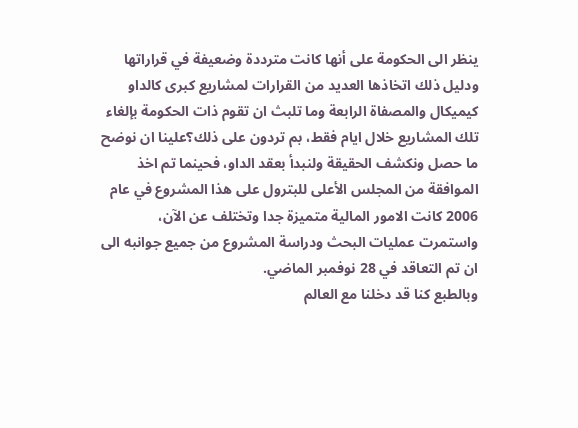ينظر الى الحكومة على أنها كانت مترددة وضعيفة في قراراتها ودليل ذلك اتخاذها العديد من القرارات لمشاريع كبرى كالداو كيميكال والمصفاة الرابعة وما تلبث ان تقوم ذات الحكومة بإلغاء تلك المشاريع خلال ايام فقط، بم تردون على ذلك؟علينا ان نوضح ما حصل ونكشف الحقيقة ولنبدأ بعقد الداو، فحينما تم اخذ الموافقة من المجلس الأعلى للبترول على هذا المشروع في عام 2006 كانت الامور المالية متميزة جدا وتختلف عن الآن، واستمرت عمليات البحث ودراسة المشروع من جميع جوانبه الى ان تم التعاقد في 28 نوفمبر الماضي.
وبالطبع كنا قد دخلنا مع العالم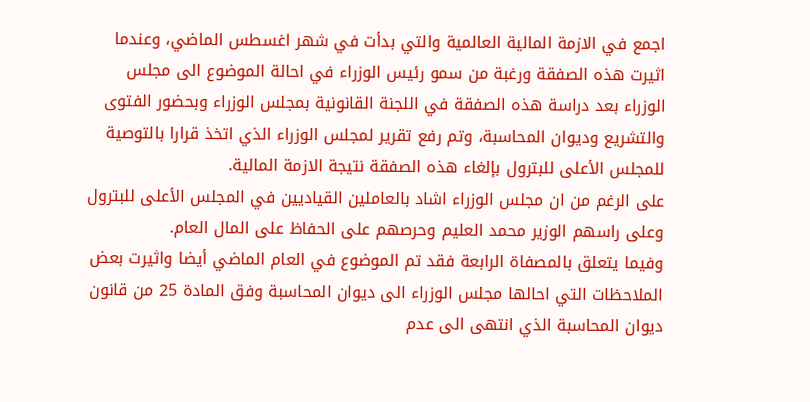اجمع في الازمة المالية العالمية والتي بدأت في شهر اغسطس الماضي، وعندما اثيرت هذه الصفقة ورغبة من سمو رئيس الوزراء في احالة الموضوع الى مجلس الوزراء بعد دراسة هذه الصفقة في اللجنة القانونية بمجلس الوزراء وبحضور الفتوى والتشريع وديوان المحاسبة، وتم رفع تقرير لمجلس الوزراء الذي اتخذ قرارا بالتوصية للمجلس الأعلى للبترول بإلغاء هذه الصفقة نتيجة الازمة المالية.
على الرغم من ان مجلس الوزراء اشاد بالعاملين القياديين في المجلس الأعلى للبترول وعلى راسهم الوزير محمد العليم وحرصهم على الحفاظ على المال العام.
وفيما يتعلق بالمصفاة الرابعة فقد تم الموضوع في العام الماضي أيضا واثيرت بعض الملاحظات التي احالها مجلس الوزراء الى ديوان المحاسبة وفق المادة 25 من قانون ديوان المحاسبة الذي انتهى الى عدم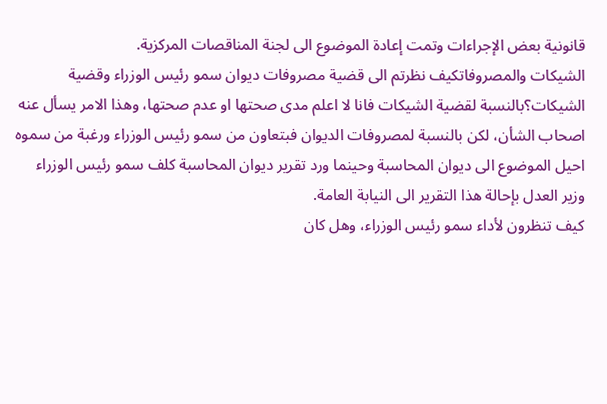قانونية بعض الإجراءات وتمت إعادة الموضوع الى لجنة المناقصات المركزية.
الشيكات والمصروفاتكيف نظرتم الى قضية مصروفات ديوان سمو رئيس الوزراء وقضية الشيكات؟بالنسبة لقضية الشيكات فانا لا اعلم مدى صحتها او عدم صحتها، وهذا الامر يسأل عنه اصحاب الشأن، لكن بالنسبة لمصروفات الديوان فبتعاون من سمو رئيس الوزراء ورغبة من سموه احيل الموضوع الى ديوان المحاسبة وحينما ورد تقرير ديوان المحاسبة كلف سمو رئيس الوزراء وزير العدل بإحالة هذا التقرير الى النيابة العامة.
كيف تنظرون لأداء سمو رئيس الوزراء، وهل كان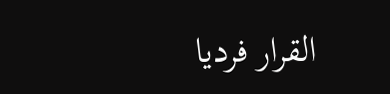القرار فرديا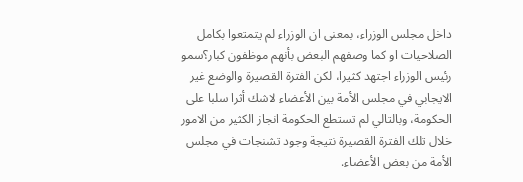داخل مجلس الوزراء، بمعنى ان الوزراء لم يتمتعوا بكامل الصلاحيات او كما وصفهم البعض بأنهم موظفون كبار؟سمو رئيس الوزراء اجتهد كثيرا، لكن الفترة القصيرة والوضع غير الايجابي في مجلس الأمة بين الأعضاء لاشك أثرا سلبا على الحكومة، وبالتالي لم تستطع الحكومة انجاز الكثير من الامور خلال تلك الفترة القصيرة نتيجة وجود تشنجات في مجلس الأمة من بعض الأعضاء.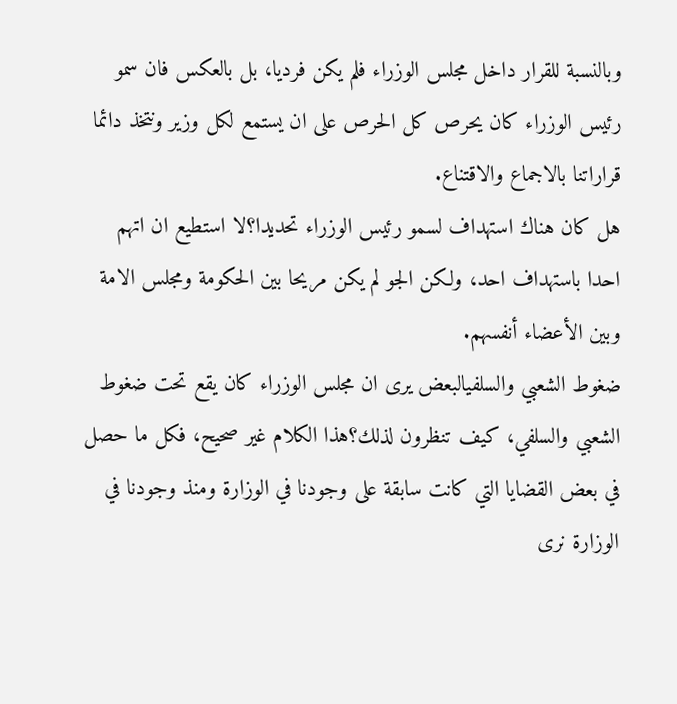وبالنسبة للقرار داخل مجلس الوزراء فلم يكن فرديا، بل بالعكس فان سمو رئيس الوزراء كان يحرص كل الحرص على ان يستمع لكل وزير ونتخذ دائما قراراتنا بالاجماع والاقتناع.
هل كان هناك استهداف لسمو رئيس الوزراء تحديدا؟لا استطيع ان اتهم احدا باستهداف احد، ولكن الجو لم يكن مريحا بين الحكومة ومجلس الامة وبين الأعضاء أنفسهم.
ضغوط الشعبي والسلفيالبعض يرى ان مجلس الوزراء كان يقع تحت ضغوط الشعبي والسلفي، كيف تنظرون لذلك؟هذا الكلام غير صحيح، فكل ما حصل في بعض القضايا التي كانت سابقة على وجودنا في الوزارة ومنذ وجودنا في الوزارة نرى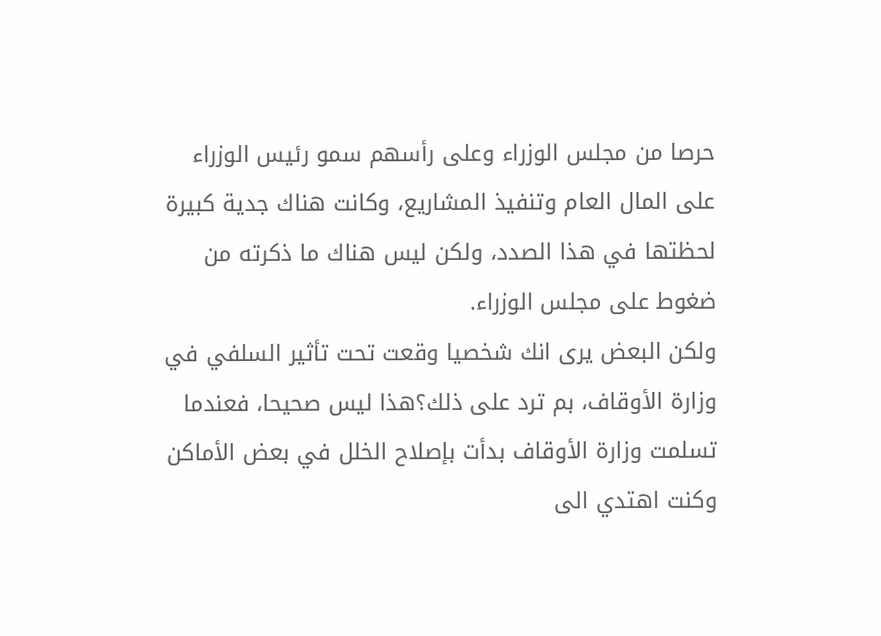حرصا من مجلس الوزراء وعلى رأسهم سمو رئيس الوزراء على المال العام وتنفيذ المشاريع، وكانت هناك جدية كبيرة لحظتها في هذا الصدد، ولكن ليس هناك ما ذكرته من ضغوط على مجلس الوزراء.
ولكن البعض يرى انك شخصيا وقعت تحت تأثير السلفي في وزارة الأوقاف، بم ترد على ذلك؟هذا ليس صحيحا، فعندما تسلمت وزارة الأوقاف بدأت بإصلاح الخلل في بعض الأماكن وكنت اهتدي الى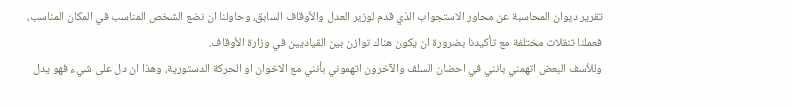تقرير ديوان المحاسبة عن محاور الاستجواب الذي قدم لوزير العدل والأوقاف السابق، وحاولنا ان نضع الشخص المناسب في المكان المناسب، فعملنا تنقلات مختلفة مع تأكيدنا بضرورة ان يكون هناك توازن بين القياديين في وزارة الأوقاف.
وللأسف البعض اتهمني بانني في احضان السلف والآخرون اتهموني بأنني مع الاخوان او الحركة الدستورية، وهذا ان دل على شيء فهو يدل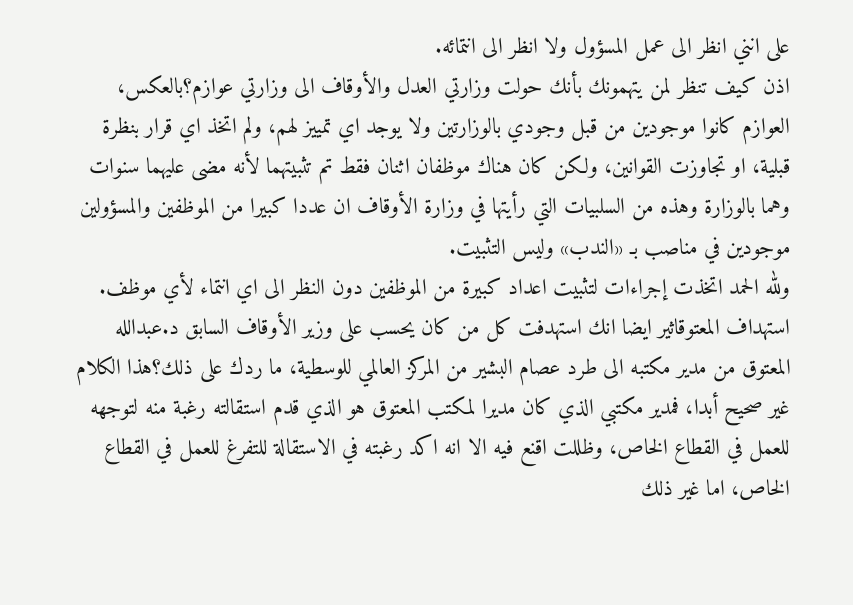على انني انظر الى عمل المسؤول ولا انظر الى انتمائه.
اذن كيف تنظر لمن يتهمونك بأنك حولت وزارتي العدل والأوقاف الى وزارتي عوازم؟بالعكس، العوازم كانوا موجودين من قبل وجودي بالوزارتين ولا يوجد اي تمييز لهم، ولم اتخذ اي قرار بنظرة قبلية، او تجاوزت القوانين، ولكن كان هناك موظفان اثنان فقط تم تثبيتهما لأنه مضى عليهما سنوات وهما بالوزارة وهذه من السلبيات التي رأيتها في وزارة الأوقاف ان عددا كبيرا من الموظفين والمسؤولين موجودين في مناصب بـ «الندب» وليس التثبيت.
ولله الحمد اتخذت إجراءات لتثبيت اعداد كبيرة من الموظفين دون النظر الى اي انتماء لأي موظف.
استهداف المعتوقاثير ايضا انك استهدفت كل من كان يحسب على وزير الأوقاف السابق د.عبدالله المعتوق من مدير مكتبه الى طرد عصام البشير من المركز العالمي للوسطية، ما ردك على ذلك؟هذا الكلام غير صحيح أبدا، فمدير مكتبي الذي كان مديرا لمكتب المعتوق هو الذي قدم استقالته رغبة منه لتوجهه للعمل في القطاع الخاص، وظللت اقنع فيه الا انه اكد رغبته في الاستقالة للتفرغ للعمل في القطاع الخاص، اما غير ذلك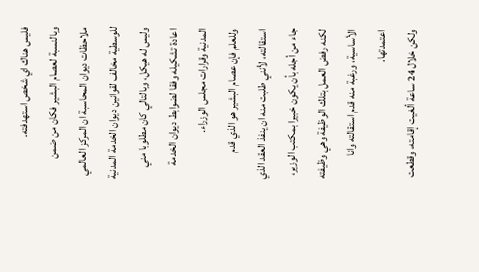فليس هناك اي شخص استهدفته.
وبالنسبة لعصام البشير فكان من ضمن ملاحظات ديوان المحاسبة ان المركز العالمي للوسطية مخالف لقوانين ديوان الخدمة المدنية وليس له هيكل، وبالتالي كان مطلوبا مني اعادة تشكيله وفقا لضوابط ديوان الخدمة المدنية وقرارات مجلس الوزراء.
وللعلم فإن عصام البشير هو الذي قدم استقالته، لأنني طلبت منه ان ينفذ العقد الذي جاء من أجله بأن يكون خبيرا بمكتب الوزير، لكنه رفض العمل بتلك الوظيفة وهي وظيفته الأساسية، ورغبة منه قدم استقالته وانا اعتمدتها.
ولكن خلال 24 ساعة ألغيت إقامته، وقطعت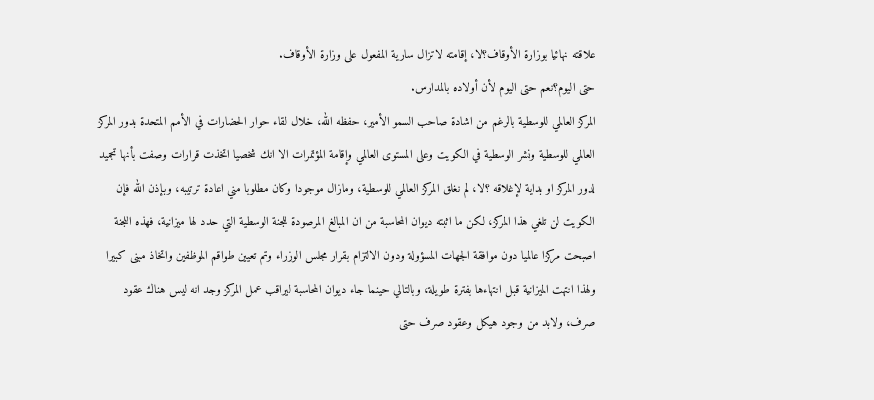علاقته نهائيا بوزارة الأوقاف؟لا، إقامته لاتزال سارية المفعول على وزارة الأوقاف.
حتى اليوم؟نعم حتى اليوم لأن أولاده بالمدارس.
المركز العالمي للوسطية بالرغم من اشادة صاحب السمو الأمير، حفظه الله، خلال لقاء حوار الحضارات في الأمم المتحدة بدور المركز العالمي للوسطية ونشر الوسطية في الكويت وعلى المستوى العالمي وإقامة المؤتمرات الا انك شخصيا اتخذت قرارات وصفت بأنها تجميد لدور المركز او بداية لإغلاقه ؟لا، لم نغلق المركز العالمي للوسطية، ومازال موجودا وكان مطلوبا مني اعادة ترتيبه، وبإذن الله فإن الكويت لن تلغي هذا المركز، لكن ما اثبته ديوان المحاسبة من ان المبالغ المرصودة للجنة الوسطية التي حدد لها ميزانية، فهذه اللجنة اصبحت مركزا عالميا دون موافقة الجهات المسؤولة ودون الالتزام بقرار مجلس الوزراء وتم تعيين طواقم الموظفين واتخاذ مبنى كبيرا ولهذا انتهت الميزانية قبل انتهاءها بفترة طويلة، وبالتالي حينما جاء ديوان المحاسبة ليراقب عمل المركز وجد انه ليس هناك عقود صرف، ولابد من وجود هيكل وعقود صرف حتى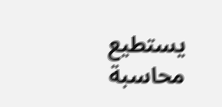يستطيع محاسبة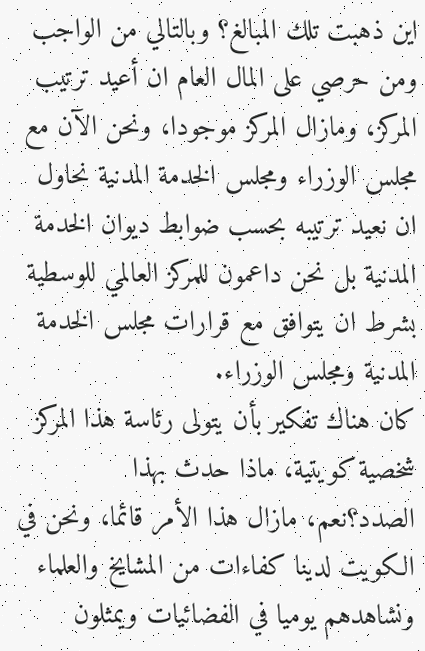اين ذهبت تلك المبالغ؟ وبالتالي من الواجب ومن حرصي على المال العام ان أعيد ترتيب المركز، ومازال المركز موجودا، ونحن الآن مع مجلس الوزراء ومجلس الخدمة المدنية نحاول ان نعيد ترتيبه بحسب ضوابط ديوان الخدمة المدنية بل نحن داعمون للمركز العالمي للوسطية بشرط ان يتوافق مع قرارات مجلس الخدمة المدنية ومجلس الوزراء.
كان هناك تفكير بأن يتولى رئاسة هذا المركز شخصية كويتية، ماذا حدث بهذا الصدد؟نعم، مازال هذا الأمر قائما، ونحن في الكويت لدينا كفاءات من المشايخ والعلماء ونشاهدهم يوميا في الفضائيات ويمثلون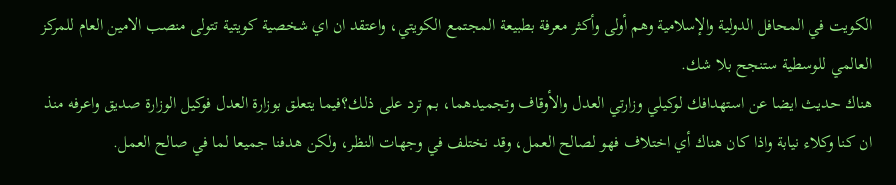الكويت في المحافل الدولية والإسلامية وهم أولى وأكثر معرفة بطبيعة المجتمع الكويتي، واعتقد ان اي شخصية كويتية تتولى منصب الامين العام للمركز العالمي للوسطية ستنجح بلا شك.
هناك حديث ايضا عن استهدافك لوكيلي وزارتي العدل والأوقاف وتجميدهما، بم ترد على ذلك؟فيما يتعلق بوزارة العدل فوكيل الوزارة صديق واعرفه منذ ان كنا وكلاء نيابة واذا كان هناك أي اختلاف فهو لصالح العمل، وقد نختلف في وجهات النظر، ولكن هدفنا جميعا لما في صالح العمل.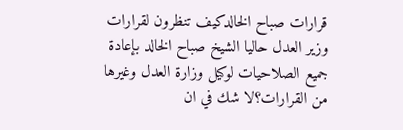قرارات صباح الخالدكيف تنظرون لقرارات وزير العدل حاليا الشيخ صباح الخالد بإعادة جميع الصلاحيات لوكيل وزارة العدل وغيرها من القرارات؟لا شك في ان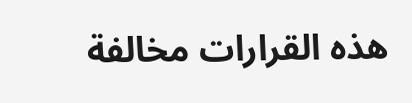هذه القرارات مخالفة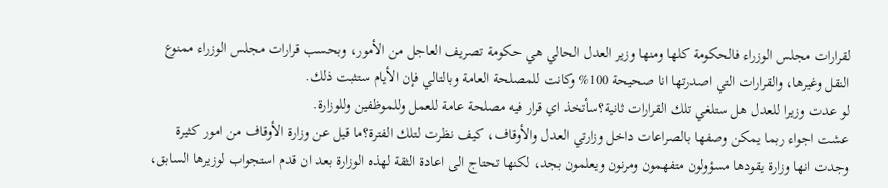لقرارات مجلس الوزراء فالحكومة كلها ومنها وزير العدل الحالي هي حكومة تصريف العاجل من الأمور، وبحسب قرارات مجلس الوزراء ممنوع النقل وغيرها، والقرارات التي اصدرتها انا صحيحة 100% وكانت للمصلحة العامة وبالتالي فإن الأيام ستثبت ذلك.
لو عدت وزيرا للعدل هل ستلغي تلك القرارات ثانية؟سأتخذ اي قرار فيه مصلحة عامة للعمل وللموظفين وللوزارة.
عشت اجواء ربما يمكن وصفها بالصراعات داخل وزارتي العدل والأوقاف، كيف نظرت لتلك الفترة؟ما قيل عن وزارة الأوقاف من امور كثيرة وجدت انها وزارة يقودها مسؤولون متفهمون ومرنون ويعلمون بجد، لكنها تحتاج الى اعادة الثقة لهذه الوزارة بعد ان قدم استجواب لوزيرها السابق،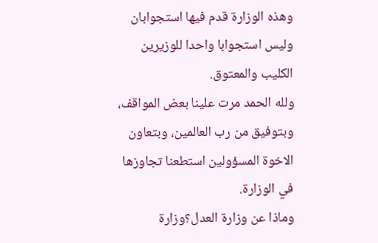وهذه الوزارة قدم فيها استجوابان وليس استجوابا واحدا للوزيرين الكليب والمعتوق.
ولله الحمد مرت علينا بعض المواقف، وبتوفيق من رب العالمين، وبتعاون الاخوة المسؤولين استطعنا تجاوزها في الوزارة.
وماذا عن وزارة العدل؟وزارة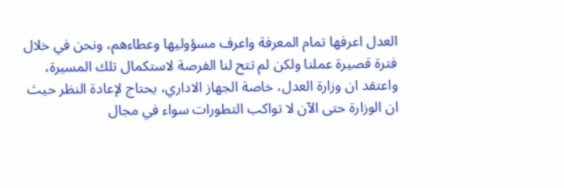العدل اعرفها تمام المعرفة واعرف مسؤوليها وعطاءهم، ونحن في خلال فترة قصيرة عملنا ولكن لم تتح لنا الفرصة لاستكمال تلك المسيرة، واعتقد ان وزارة العدل، خاصة الجهاز الاداري، يحتاج لإعادة النظر حيث ان الوزارة حتى الآن لا تواكب التطورات سواء في مجال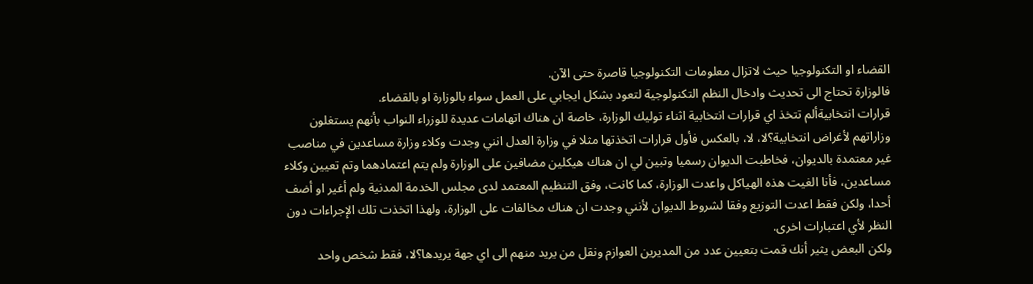القضاء او التكنولوجيا حيث لاتزال معلومات التكنولوجيا قاصرة حتى الآن.
فالوزارة تحتاج الى تحديث وادخال النظم التكنولوجية لتعود بشكل ايجابي على العمل سواء بالوزارة او بالقضاء.
قرارات انتخابيةألم تتخذ اي قرارات انتخابية اثناء توليك الوزارة، خاصة ان هناك اتهامات عديدة للوزراء النواب بأنهم يستغلون وزاراتهم لأغراض انتخابية؟لا، لا، بالعكس فأول قرارات اتخذتها مثلا في وزارة العدل انني وجدت وكلاء وزارة مساعدين في مناصب غير معتمدة بالديوان، فخاطبت الديوان رسميا وتبين لي ان هناك هيكلين مضافين على الوزارة ولم يتم اعتمادهما وتم تعيين وكلاء مساعدين، فأنا الغيت هذه الهياكل واعدت الوزارة، كما كانت، وفق التنظيم المعتمد لدى مجلس الخدمة المدنية ولم أغير او أضف أحدا، ولكن فقط اعدت التوزيع وفقا لشروط الديوان لأنني وجدت ان هناك مخالفات على الوزارة، ولهذا اتخذت تلك الإجراءات دون النظر لأي اعتبارات اخرى.
ولكن البعض يثير أنك قمت بتعيين عدد من المديرين العوازم ونقل من يريد منهم الى اي جهة يريدها؟لا، فقط شخص واحد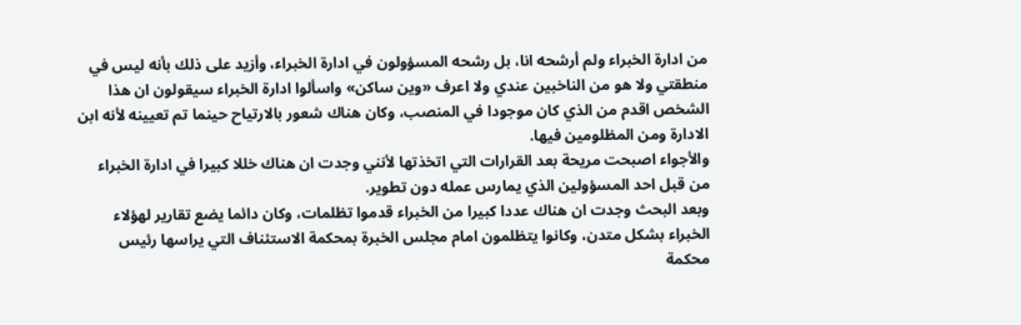من ادارة الخبراء ولم أرشحه انا، بل رشحه المسؤولون في ادارة الخبراء، وأزيد على ذلك بأنه ليس في منطقتي ولا هو من الناخبين عندي ولا اعرف «وين ساكن» واسألوا ادارة الخبراء سيقولون ان هذا الشخص اقدم من الذي كان موجودا في المنصب، وكان هناك شعور بالارتياح حينما تم تعيينه لأنه ابن الادارة ومن المظلومين فيها.
والأجواء اصبحت مريحة بعد القرارات التي اتخذتها لأنني وجدت ان هناك خللا كبيرا في ادارة الخبراء من قبل احد المسؤولين الذي يمارس عمله دون تطوير.
وبعد البحث وجدت ان هناك عددا كبيرا من الخبراء قدموا تظلمات، وكان دائما يضع تقارير لهؤلاء الخبراء بشكل متدن، وكانوا يتظلمون امام مجلس الخبرة بمحكمة الاستئناف التي يراسها رئيس محكمة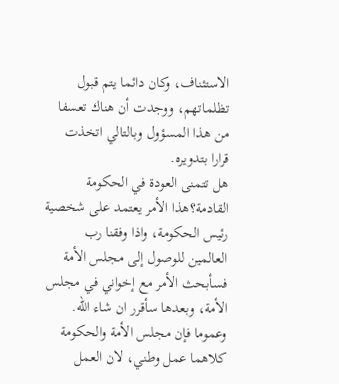الاستئناف، وكان دائما يتم قبول تظلماتهم، ووجدت أن هناك تعسفا من هذا المسؤول وبالتالي اتخذت قرارا بتدويره.
هل تتمنى العودة في الحكومة القادمة؟هذا الأمر يعتمد على شخصية رئيس الحكومة، واذا وفقنا رب العالمين للوصول إلى مجلس الأمة فسأبحث الأمر مع إخواني في مجلس الأمة، وبعدها سأقرر ان شاء الله.
وعموما فإن مجلس الأمة والحكومة كلاهما عمل وطني، لان العمل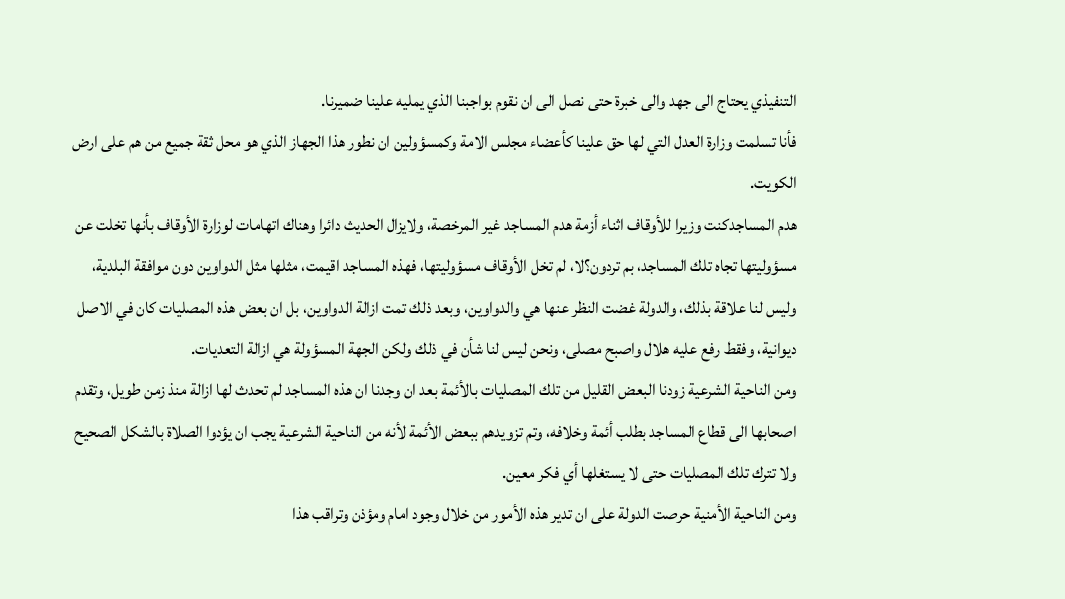التنفيذي يحتاج الى جهد والى خبرة حتى نصل الى ان نقوم بواجبنا الذي يمليه علينا ضميرنا.
فأنا تسلمت وزارة العدل التي لها حق علينا كأعضاء مجلس الامة وكمسؤولين ان نطور هذا الجهاز الذي هو محل ثقة جميع من هم على ارض الكويت.
هدم المساجدكنت وزيرا للأوقاف اثناء أزمة هدم المساجد غير المرخصة، ولايزال الحديث دائرا وهناك اتهامات لوزارة الأوقاف بأنها تخلت عن مسؤوليتها تجاه تلك المساجد، بم تردون؟لا، لم تخل الأوقاف مسؤوليتها، فهذه المساجد اقيمت، مثلها مثل الدواوين دون موافقة البلدية، وليس لنا علاقة بذلك، والدولة غضت النظر عنها هي والدواوين، وبعد ذلك تمت ازالة الدواوين، بل ان بعض هذه المصليات كان في الاصل ديوانية، وفقط رفع عليه هلال واصبح مصلى، ونحن ليس لنا شأن في ذلك ولكن الجهة المسؤولة هي ازالة التعديات.
ومن الناحية الشرعية زودنا البعض القليل من تلك المصليات بالأئمة بعد ان وجدنا ان هذه المساجد لم تحدث لها ازالة منذ زمن طويل، وتقدم اصحابها الى قطاع المساجد بطلب أئمة وخلافه، وتم تزويدهم ببعض الأئمة لأنه من الناحية الشرعية يجب ان يؤدوا الصلاة بالشكل الصحيح ولا تترك تلك المصليات حتى لا يستغلها أي فكر معين.
ومن الناحية الأمنية حرصت الدولة على ان تدير هذه الأمور من خلال وجود امام ومؤذن وتراقب هذا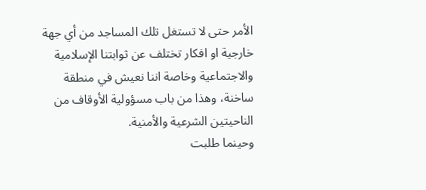الأمر حتى لا تستغل تلك المساجد من أي جهة خارجية او افكار تختلف عن ثوابتنا الإسلامية والاجتماعية وخاصة اننا نعيش في منطقة ساخنة، وهذا من باب مسؤولية الأوقاف من الناحيتين الشرعية والأمنية.
وحينما طلبت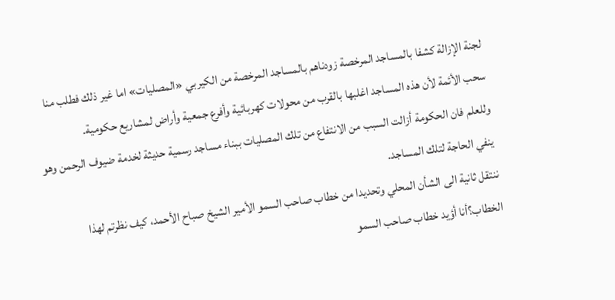لجنة الإزالة كشفا بالمساجد المرخصة زودناهم بالمساجد المرخصة من الكيربي «المصليات» اما غير ذلك فطلب منا سحب الأئمة لأن هذه المساجد اغلبها بالقرب من محولات كهربائية وأفرع جمعية وأراض لمشاريع حكومية.
وللعلم فان الحكومة أزالت السبب من الانتفاع من تلك المصليات ببناء مساجد رسمية حديثة لخدمة ضيوف الرحمن وهو ينفي الحاجة لتلك المساجد.
ننتقل ثانية الى الشأن المحلي وتحديدا من خطاب صاحب السمو الأمير الشيخ صباح الأحمد، كيف نظرتم لهذا الخطاب؟أنا أؤيد خطاب صاحب السمو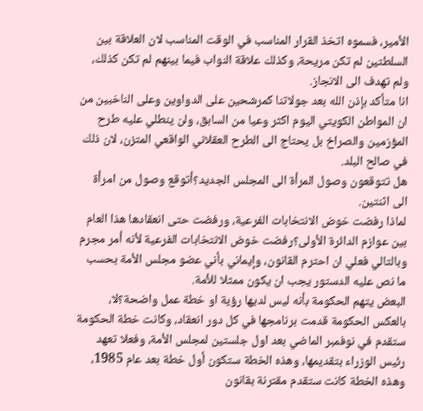الأمير، فسموه اتخذ القرار المناسب في الوقت المناسب لان العلاقة بين السلطتين لم تكن مريحة، وكذلك علاقة النواب فيما بينهم لم تكن كذلك، ولم تهدف الى الانجاز.
انا متأكد بإذن الله بعد جولاتنا كمرشحين على الدواوين وعلى الناخبين من ان المواطن الكويتي اليوم اكثر وعيا من السابق، ولن ينطلي عليه طرح المؤزمين والصراخ بل يحتاج الى الطرح العقلاني الواقعي المتزن، لان ذلك في صالح البلد.
هل تتوقعون وصول المرأة الى المجلس الجديد؟أتوقع وصول من امرأة الى اثنتين.
لماذا رفضت خوض الانتخابات الفرعية، ورفضت حتى انعقادها هذا العام بين عوازم الدائرة الأولى؟رفضت خوض الانتخابات الفرعية لأنه أمر مجرم وبالتالي فعلي ان احترم القانون، وإيماني بأني عضو مجلس الأمة بحسب ما نص عليه الدستور يجب ان يكون ممثلا للأمة.
البعض يتهم الحكومة بأنه ليس لديها رؤية او خطة عمل واضحة؟لا، بالعكس الحكومة قدمت برنامجها في كل دور انعقاد، وكانت خطة الحكومة ستقدم في نوفمبر الماضي بعد اول جلستين لمجلس الأمة، وفعلا تعهد رئيس الوزراء بتقديمها، وهذه الخطة ستكون أول خطة بعد عام 1985، وهذه الخطة كانت ستقدم مقترنة بقانون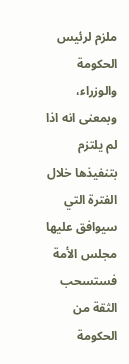ملزم لرئيس الحكومة والوزراء، وبمعنى انه اذا لم يلتزم بتنفيذها خلال الفترة التي سيوافق عليها مجلس الأمة فستسحب الثقة من الحكومة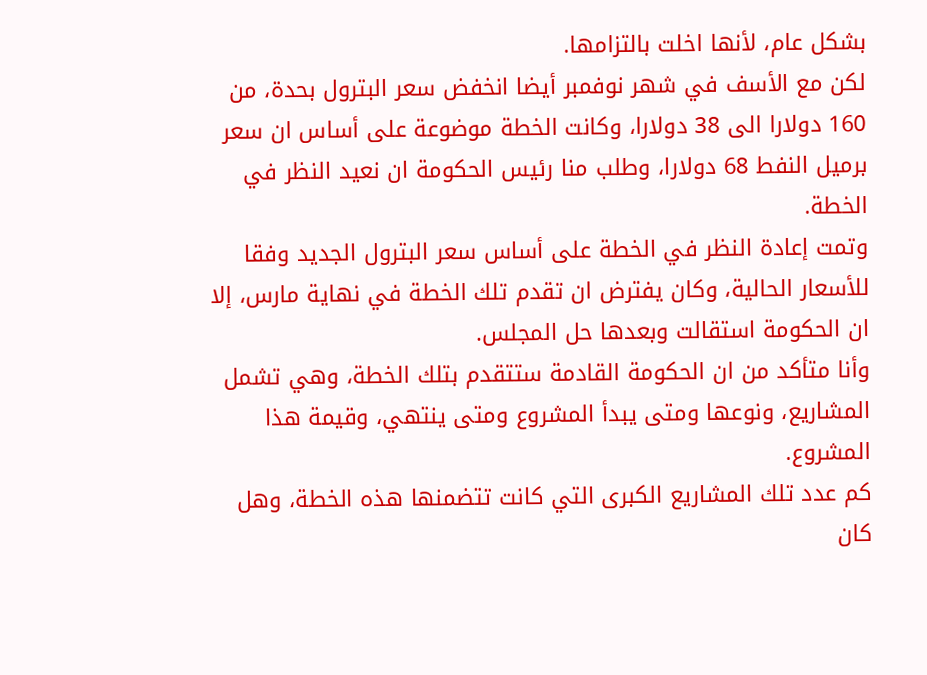بشكل عام، لأنها اخلت بالتزامها.
لكن مع الأسف في شهر نوفمبر أيضا انخفض سعر البترول بحدة، من 160 دولارا الى 38 دولارا، وكانت الخطة موضوعة على أساس ان سعر برميل النفط 68 دولارا، وطلب منا رئيس الحكومة ان نعيد النظر في الخطة.
وتمت إعادة النظر في الخطة على أساس سعر البترول الجديد وفقا للأسعار الحالية، وكان يفترض ان تقدم تلك الخطة في نهاية مارس، إلا ان الحكومة استقالت وبعدها حل المجلس.
وأنا متأكد من ان الحكومة القادمة ستتقدم بتلك الخطة، وهي تشمل المشاريع، ونوعها ومتى يبدأ المشروع ومتى ينتهي، وقيمة هذا المشروع.
كم عدد تلك المشاريع الكبرى التي كانت تتضمنها هذه الخطة، وهل كان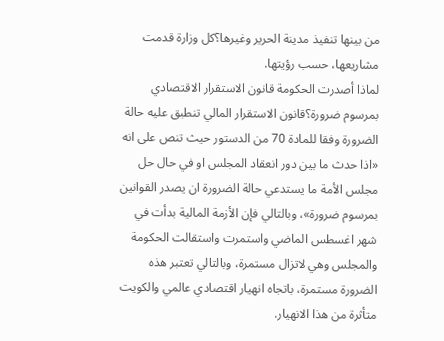من بينها تنفيذ مدينة الحرير وغيرها؟كل وزارة قدمت مشاريعها، حسب رؤيتها.
لماذا أصدرت الحكومة قانون الاستقرار الاقتصادي بمرسوم ضرورة؟قانون الاستقرار المالي تنطبق عليه حالة الضرورة وفقا للمادة 70 من الدستور حيث تنص على انه «اذا حدث ما بين دور انعقاد المجلس او في حال حل مجلس الأمة ما يستدعي حالة الضرورة ان يصدر القوانين بمرسوم ضرورة»، وبالتالي فإن الأزمة المالية بدأت في شهر اغسطس الماضي واستمرت واستقالت الحكومة والمجلس وهي لاتزال مستمرة، وبالتالي تعتبر هذه الضرورة مستمرة، باتجاه انهيار اقتصادي عالمي والكويت متأثرة من هذا الانهيار.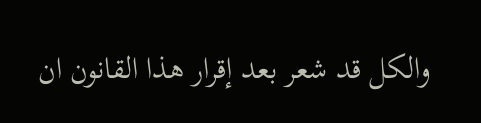والكل قد شعر بعد إقرار هذا القانون ان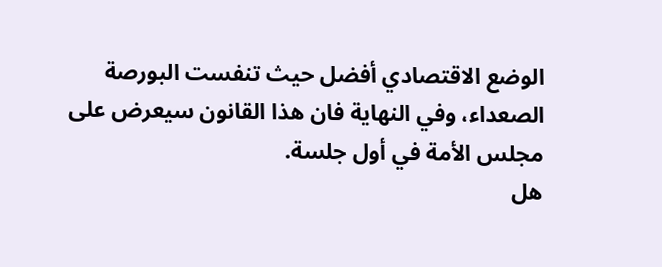الوضع الاقتصادي أفضل حيث تنفست البورصة الصعداء، وفي النهاية فان هذا القانون سيعرض على مجلس الأمة في أول جلسة.
هل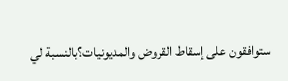ستوافقون على إسقاط القروض والمديونيات؟بالنسبة لي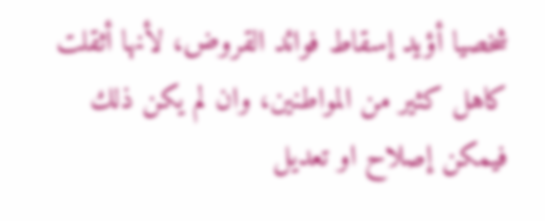شخصيا أؤيد إسقاط فوائد القروض، لأنها أثقلت كاهل كثير من المواطنين، وان لم يكن ذلك فيمكن إصلاح او تعديل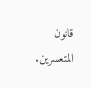قانون المتعسرين.